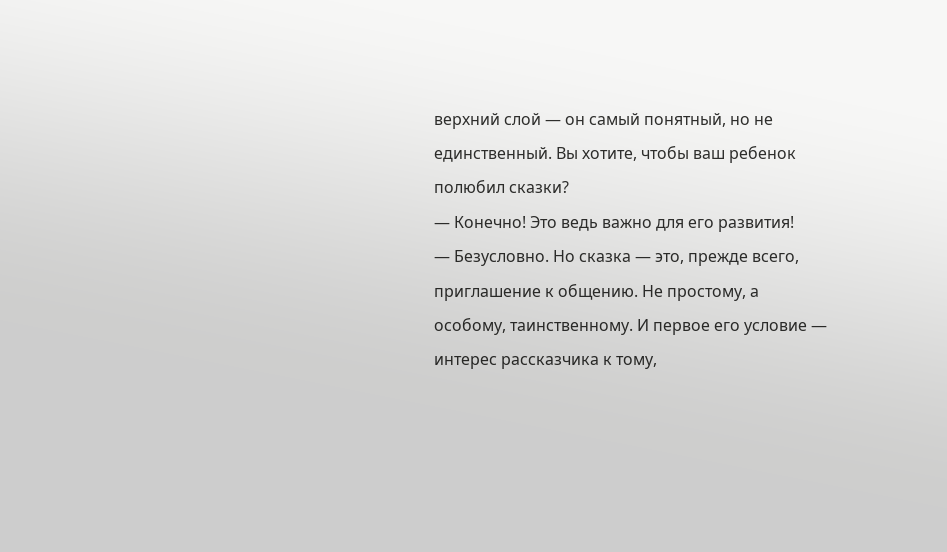верхний слой — он самый понятный, но не единственный. Вы хотите, чтобы ваш ребенок
полюбил сказки?
— Конечно! Это ведь важно для его развития!
— Безусловно. Но сказка — это, прежде всего, приглашение к общению. Не простому, а
особому, таинственному. И первое его условие — интерес рассказчика к тому,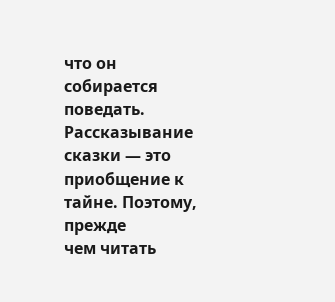что он
собирается поведать. Рассказывание сказки — это приобщение к тайне. Поэтому, прежде
чем читать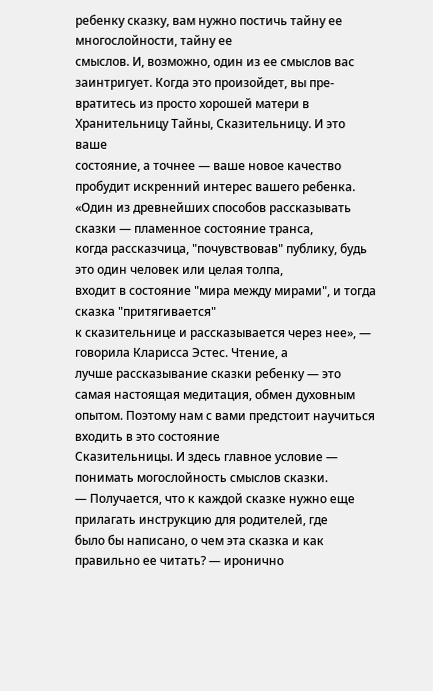ребенку сказку, вам нужно постичь тайну ее многослойности, тайну ее
смыслов. И, возможно, один из ее смыслов вас заинтригует. Когда это произойдет, вы пре-
вратитесь из просто хорошей матери в Хранительницу Тайны, Сказительницу. И это ваше
состояние, а точнее — ваше новое качество пробудит искренний интерес вашего ребенка.
«Один из древнейших способов рассказывать сказки — пламенное состояние транса,
когда рассказчица, "почувствовав" публику, будь это один человек или целая толпа,
входит в состояние "мира между мирами", и тогда сказка "притягивается"
к сказительнице и рассказывается через нее», — говорила Кларисса Эстес. Чтение, а
лучше рассказывание сказки ребенку — это самая настоящая медитация, обмен духовным
опытом. Поэтому нам с вами предстоит научиться входить в это состояние
Сказительницы. И здесь главное условие — понимать могослойность смыслов сказки.
— Получается, что к каждой сказке нужно еще прилагать инструкцию для родителей, где
было бы написано, о чем эта сказка и как правильно ее читать? — иронично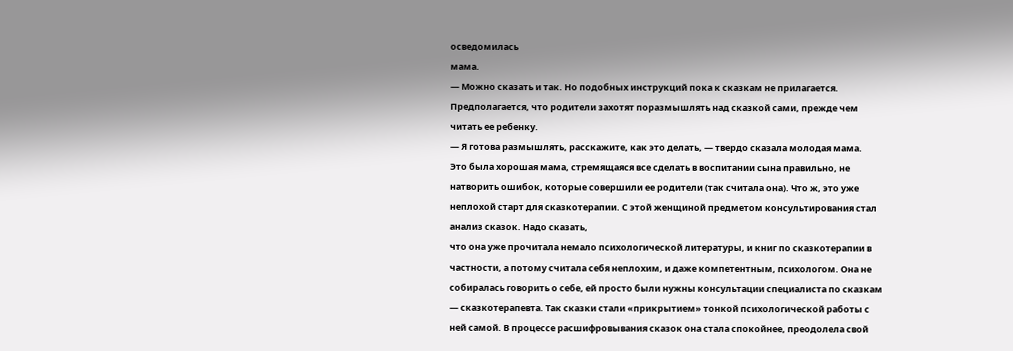осведомилась
мама.
— Можно сказать и так. Но подобных инструкций пока к сказкам не прилагается.
Предполагается, что родители захотят поразмышлять над сказкой сами, прежде чем
читать ее ребенку.
— Я готова размышлять, расскажите, как это делать, — твердо сказала молодая мама.
Это была хорошая мама, стремящаяся все сделать в воспитании сына правильно, не
натворить ошибок, которые совершили ее родители (так считала она). Что ж, это уже
неплохой старт для сказкотерапии. С этой женщиной предметом консультирования стал
анализ сказок. Надо сказать,
что она уже прочитала немало психологической литературы, и книг по сказкотерапии в
частности, а потому считала себя неплохим, и даже компетентным, психологом. Она не
собиралась говорить о себе, ей просто были нужны консультации специалиста по сказкам
— сказкотерапевта. Так сказки стали «прикрытием» тонкой психологической работы с
ней самой. В процессе расшифровывания сказок она стала спокойнее, преодолела свой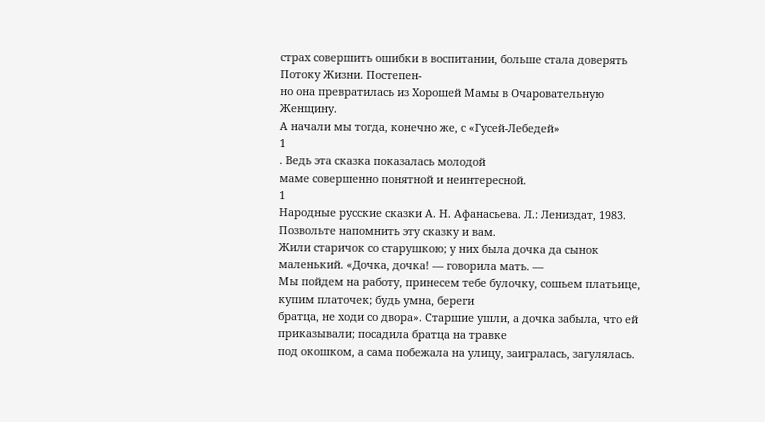страх совершить ошибки в воспитании, больше стала доверять Потоку Жизни. Постепен-
но она превратилась из Хорошей Мамы в Очаровательную Женщину.
А начали мы тогда, конечно же, с «Гусей-Лебедей»
1
. Ведь эта сказка показалась молодой
маме совершенно понятной и неинтересной.
1
Народные русские сказки А. Н. Афанасьева. Л.: Лениздат, 1983.
Позвольте напомнить эту сказку и вам.
Жили старичок со старушкою; у них была дочка да сынок маленький. «Дочка, дочка! — говорила мать. —
Мы пойдем на работу, принесем тебе булочку, сошьем платьице, купим платочек; будь умна, береги
братца, не ходи со двора». Старшие ушли, а дочка забыла, что ей приказывали; посадила братца на травке
под окошком, а сама побежала на улицу, заигралась, загулялась.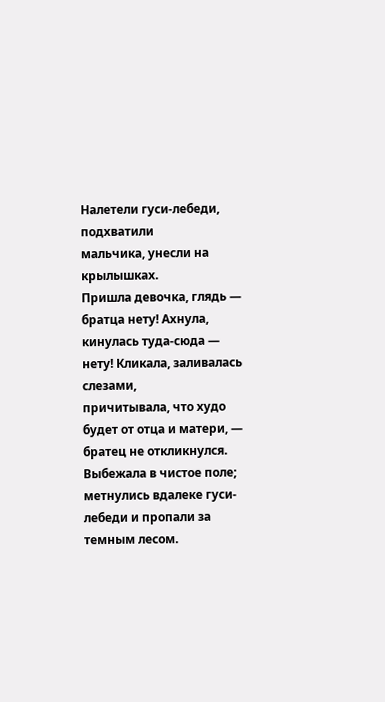Налетели гуси-лебеди, подхватили
мальчика, унесли на крылышках.
Пришла девочка, глядь — братца нету! Ахнула, кинулась туда-сюда — нету! Кликала, заливалась слезами,
причитывала, что худо будет от отца и матери, — братец не откликнулся.
Выбежала в чистое поле; метнулись вдалеке гуси-лебеди и пропали за темным лесом.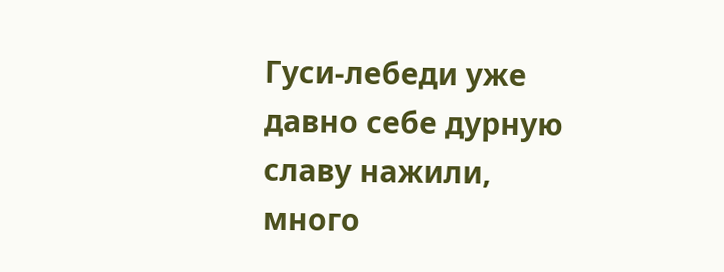Гуси-лебеди уже
давно себе дурную славу нажили, много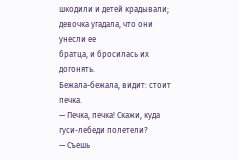шкодили и детей крадывали; девочка угадала, что они унесли ее
братца, и бросилась их догонять.
Бежала-бежала, видит: стоит печка.
— Печка, печка! Скажи, куда гуси-лебеди полетели?
— Съешь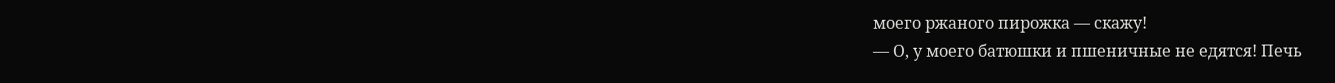моего ржаного пирожка — скажу!
— О, у моего батюшки и пшеничные не едятся! Печь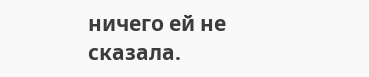ничего ей не сказала.